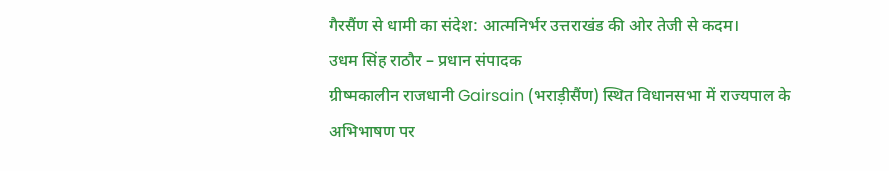गैरसैंण से धामी का संदेश: आत्मनिर्भर उत्तराखंड की ओर तेजी से कदम।
उधम सिंह राठौर – प्रधान संपादक
ग्रीष्मकालीन राजधानी Gairsain (भराड़ीसैंण) स्थित विधानसभा में राज्यपाल के अभिभाषण पर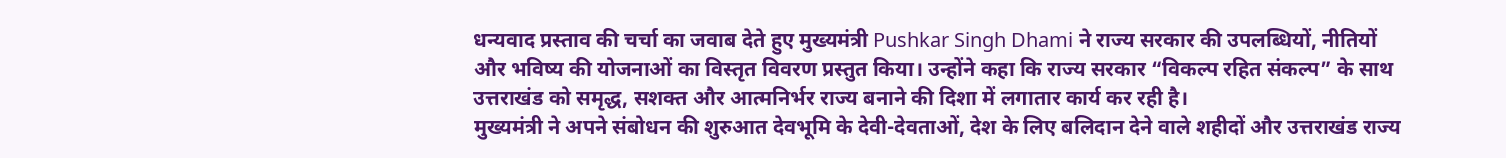धन्यवाद प्रस्ताव की चर्चा का जवाब देते हुए मुख्यमंत्री Pushkar Singh Dhami ने राज्य सरकार की उपलब्धियों, नीतियों और भविष्य की योजनाओं का विस्तृत विवरण प्रस्तुत किया। उन्होंने कहा कि राज्य सरकार “विकल्प रहित संकल्प” के साथ उत्तराखंड को समृद्ध, सशक्त और आत्मनिर्भर राज्य बनाने की दिशा में लगातार कार्य कर रही है।
मुख्यमंत्री ने अपने संबोधन की शुरुआत देवभूमि के देवी-देवताओं, देश के लिए बलिदान देने वाले शहीदों और उत्तराखंड राज्य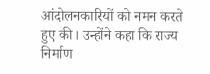आंदोलनकारियों को नमन करते हुए की। उन्होंने कहा कि राज्य निर्माण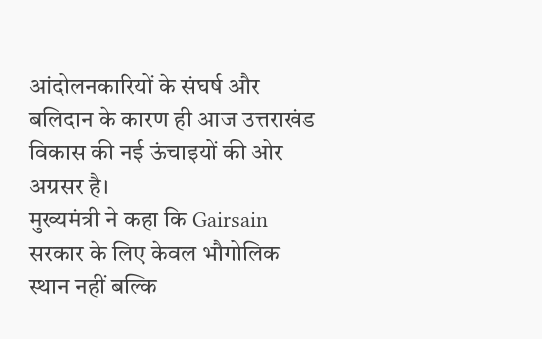आंदोलनकारियों के संघर्ष और बलिदान के कारण ही आज उत्तराखंड विकास की नई ऊंचाइयों की ओर अग्रसर है।
मुख्यमंत्री ने कहा कि Gairsain सरकार के लिए केवल भौगोलिक स्थान नहीं बल्कि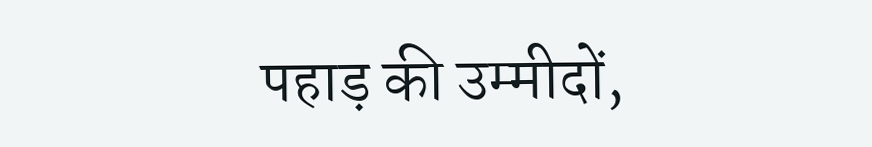पहाड़ की उम्मीदों,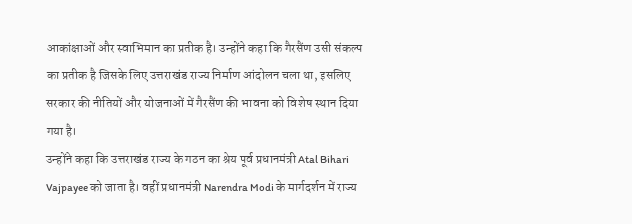आकांक्षाओं और स्वाभिमान का प्रतीक है। उन्होंने कहा कि गैरसैंण उसी संकल्प का प्रतीक है जिसके लिए उत्तराखंड राज्य निर्माण आंदोलन चला था, इसलिए सरकार की नीतियों और योजनाओं में गैरसैंण की भावना को विशेष स्थान दिया गया है।
उन्होंने कहा कि उत्तराखंड राज्य के गठन का श्रेय पूर्व प्रधानमंत्री Atal Bihari Vajpayee को जाता है। वहीं प्रधानमंत्री Narendra Modi के मार्गदर्शन में राज्य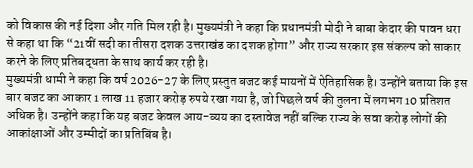को विकास की नई दिशा और गति मिल रही है। मुख्यमंत्री ने कहा कि प्रधानमंत्री मोदी ने बाबा केदार की पावन धरा से कहा था कि “21वीं सदी का तीसरा दशक उत्तराखंड का दशक होगा” और राज्य सरकार इस संकल्प को साकार करने के लिए प्रतिबद्धता के साथ कार्य कर रही है।
मुख्यमंत्री धामी ने कहा कि वर्ष 2026-27 के लिए प्रस्तुत बजट कई मायनों में ऐतिहासिक है। उन्होंने बताया कि इस बार बजट का आकार 1 लाख 11 हजार करोड़ रुपये रखा गया है, जो पिछले वर्ष की तुलना में लगभग 10 प्रतिशत अधिक है। उन्होंने कहा कि यह बजट केवल आय-व्यय का दस्तावेज नहीं बल्कि राज्य के सवा करोड़ लोगों की आकांक्षाओं और उम्मीदों का प्रतिबिंब है।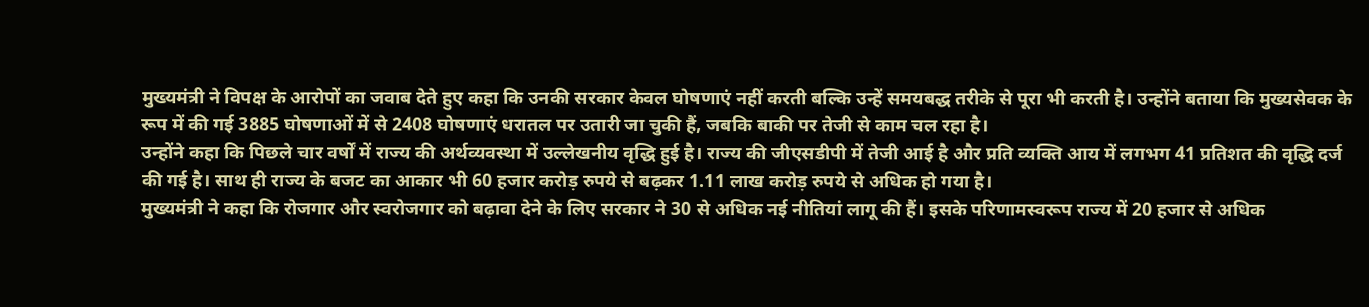मुख्यमंत्री ने विपक्ष के आरोपों का जवाब देते हुए कहा कि उनकी सरकार केवल घोषणाएं नहीं करती बल्कि उन्हें समयबद्ध तरीके से पूरा भी करती है। उन्होंने बताया कि मुख्यसेवक के रूप में की गई 3885 घोषणाओं में से 2408 घोषणाएं धरातल पर उतारी जा चुकी हैं, जबकि बाकी पर तेजी से काम चल रहा है।
उन्होंने कहा कि पिछले चार वर्षों में राज्य की अर्थव्यवस्था में उल्लेखनीय वृद्धि हुई है। राज्य की जीएसडीपी में तेजी आई है और प्रति व्यक्ति आय में लगभग 41 प्रतिशत की वृद्धि दर्ज की गई है। साथ ही राज्य के बजट का आकार भी 60 हजार करोड़ रुपये से बढ़कर 1.11 लाख करोड़ रुपये से अधिक हो गया है।
मुख्यमंत्री ने कहा कि रोजगार और स्वरोजगार को बढ़ावा देने के लिए सरकार ने 30 से अधिक नई नीतियां लागू की हैं। इसके परिणामस्वरूप राज्य में 20 हजार से अधिक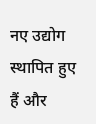नए उद्योग स्थापित हुए हैं और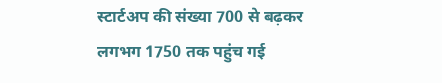स्टार्टअप की संख्या 700 से बढ़कर लगभग 1750 तक पहुंच गई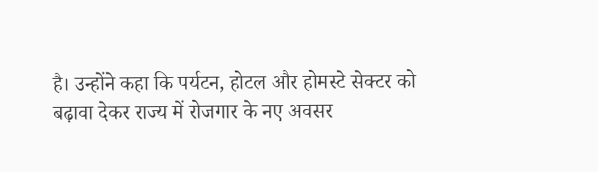है। उन्होंने कहा कि पर्यटन, होटल और होमस्टे सेक्टर को बढ़ावा देकर राज्य में रोजगार के नए अवसर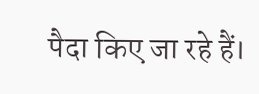पैदा किए जा रहे हैं।